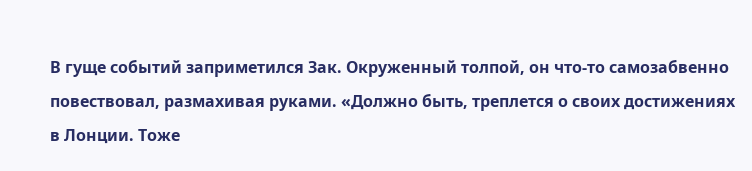В гуще событий заприметился Зак. Окруженный толпой, он что-то самозабвенно повествовал, размахивая руками. «Должно быть, треплется о своих достижениях в Лонции. Тоже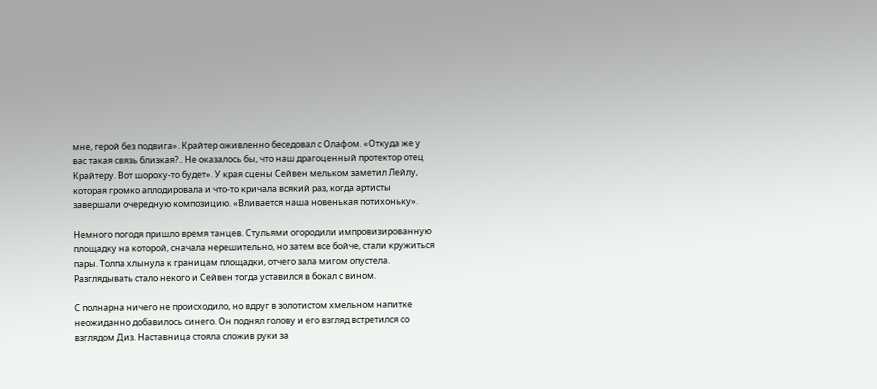мне, герой без подвига». Крайтер оживленно беседовал с Олафом. «Откуда же у вас такая связь близкая?.. Не оказалось бы, что наш драгоценный протектор отец Крайтеру. Вот шороху-то будет». У края сцены Сейвен мельком заметил Лейлу, которая громко аплодировала и что-то кричала всякий раз, когда артисты завершали очередную композицию. «Вливается наша новенькая потихоньку».

Немного погодя пришло время танцев. Стульями огородили импровизированную площадку на которой, сначала нерешительно, но затем все бойче, стали кружиться пары. Толпа хлынула к границам площадки, отчего зала мигом опустела. Разглядывать стало некого и Сейвен тогда уставился в бокал с вином.

С полнарна ничего не происходило, но вдруг в золотистом хмельном напитке неожиданно добавилось синего. Он поднял голову и его взгляд встретился со взглядом Диз. Наставница стояла сложив руки за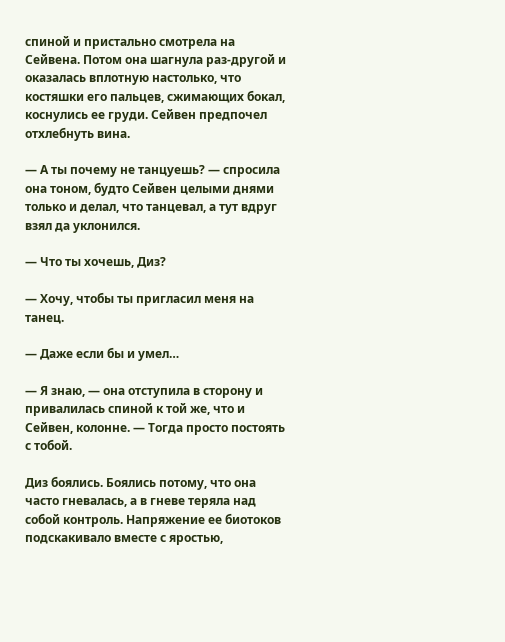спиной и пристально смотрела на Сейвена. Потом она шагнула раз-другой и оказалась вплотную настолько, что костяшки его пальцев, сжимающих бокал, коснулись ее груди. Сейвен предпочел отхлебнуть вина.

— А ты почему не танцуешь? — спросила она тоном, будто Сейвен целыми днями только и делал, что танцевал, а тут вдруг взял да уклонился.

— Что ты хочешь, Диз?

— Хочу, чтобы ты пригласил меня на танец.

— Даже если бы и умел…

— Я знаю, — она отступила в сторону и привалилась спиной к той же, что и Сейвен, колонне. — Тогда просто постоять с тобой.

Диз боялись. Боялись потому, что она часто гневалась, а в гневе теряла над собой контроль. Напряжение ее биотоков подскакивало вместе с яростью,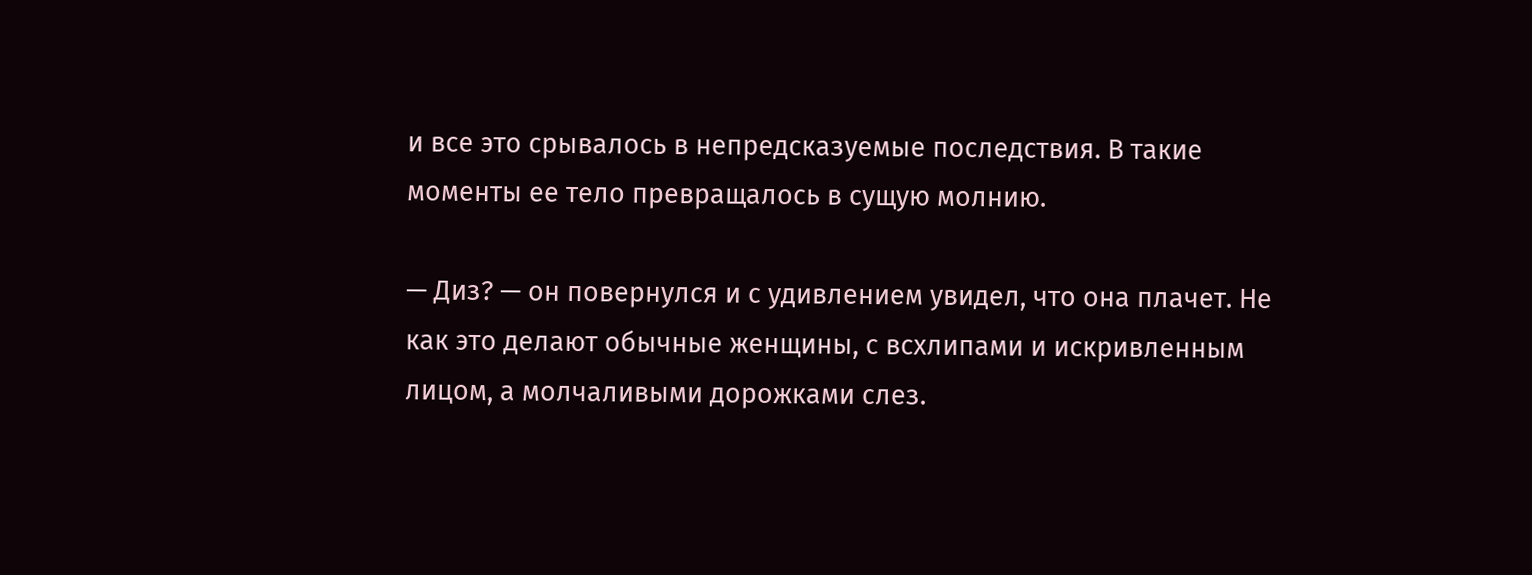и все это срывалось в непредсказуемые последствия. В такие моменты ее тело превращалось в сущую молнию.

— Диз? — он повернулся и с удивлением увидел, что она плачет. Не как это делают обычные женщины, с всхлипами и искривленным лицом, а молчаливыми дорожками слез.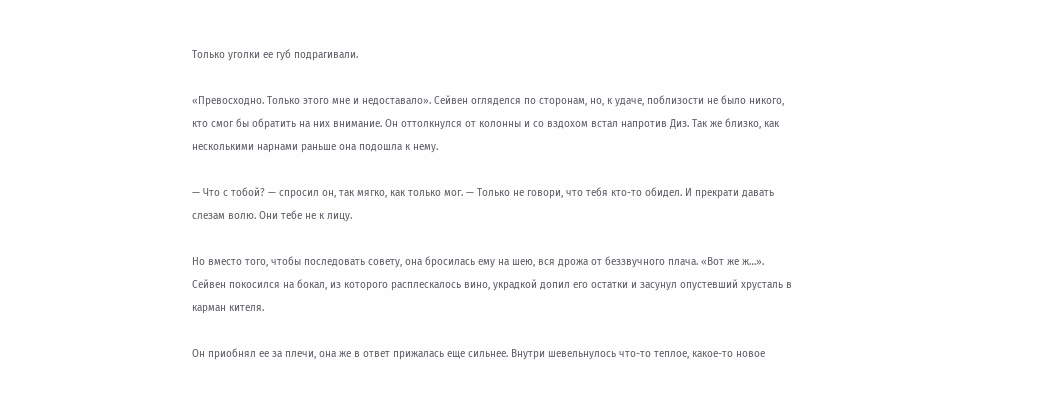Только уголки ее губ подрагивали.

«Превосходно. Только этого мне и недоставало». Сейвен огляделся по сторонам, но, к удаче, поблизости не было никого, кто смог бы обратить на них внимание. Он оттолкнулся от колонны и со вздохом встал напротив Диз. Так же близко, как несколькими нарнами раньше она подошла к нему.

— Что с тобой? — спросил он, так мягко, как только мог. — Только не говори, что тебя кто-то обидел. И прекрати давать слезам волю. Они тебе не к лицу.

Но вместо того, чтобы последовать совету, она бросилась ему на шею, вся дрожа от беззвучного плача. «Вот же ж…». Сейвен покосился на бокал, из которого расплескалось вино, украдкой допил его остатки и засунул опустевший хрусталь в карман кителя.

Он приобнял ее за плечи, она же в ответ прижалась еще сильнее. Внутри шевельнулось что-то теплое, какое-то новое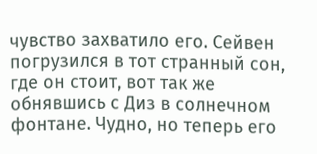чувство захватило его. Сейвен погрузился в тот странный сон, где он стоит, вот так же обнявшись с Диз в солнечном фонтане. Чудно, но теперь его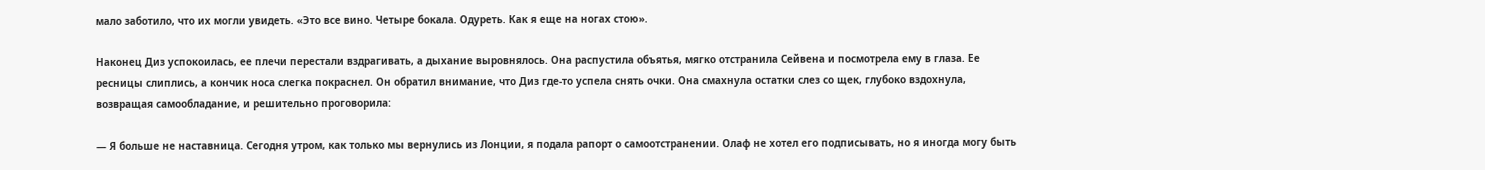мало заботило, что их могли увидеть. «Это все вино. Четыре бокала. Одуреть. Как я еще на ногах стою».

Наконец Диз успокоилась, ее плечи перестали вздрагивать, а дыхание выровнялось. Она распустила объятья, мягко отстранила Сейвена и посмотрела ему в глаза. Ее ресницы слиплись, а кончик носа слегка покраснел. Он обратил внимание, что Диз где-то успела снять очки. Она смахнула остатки слез со щек, глубоко вздохнула, возвращая самообладание, и решительно проговорила:

— Я больше не наставница. Сегодня утром, как только мы вернулись из Лонции, я подала рапорт о самоотстранении. Олаф не хотел его подписывать, но я иногда могу быть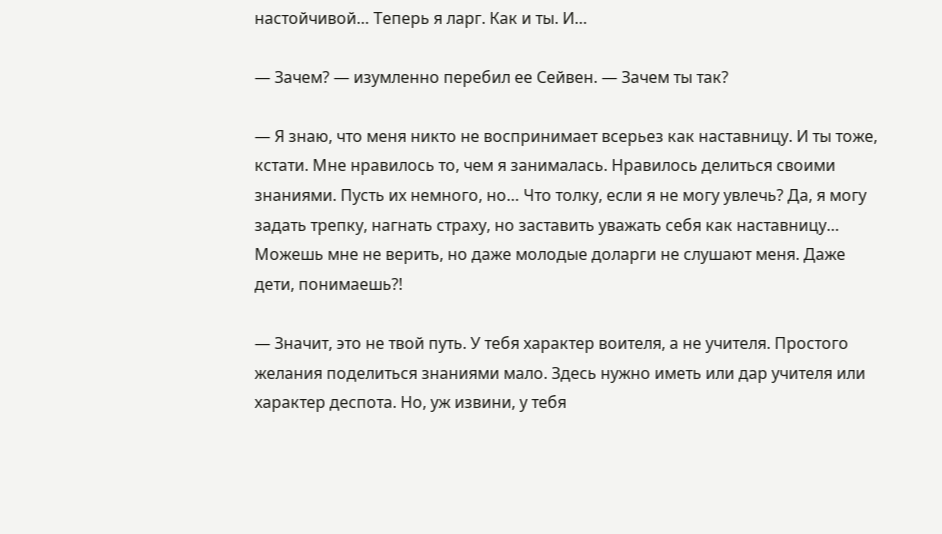настойчивой… Теперь я ларг. Как и ты. И…

— Зачем? — изумленно перебил ее Сейвен. — Зачем ты так?

— Я знаю, что меня никто не воспринимает всерьез как наставницу. И ты тоже, кстати. Мне нравилось то, чем я занималась. Нравилось делиться своими знаниями. Пусть их немного, но… Что толку, если я не могу увлечь? Да, я могу задать трепку, нагнать страху, но заставить уважать себя как наставницу… Можешь мне не верить, но даже молодые доларги не слушают меня. Даже дети, понимаешь?!

— Значит, это не твой путь. У тебя характер воителя, а не учителя. Простого желания поделиться знаниями мало. Здесь нужно иметь или дар учителя или характер деспота. Но, уж извини, у тебя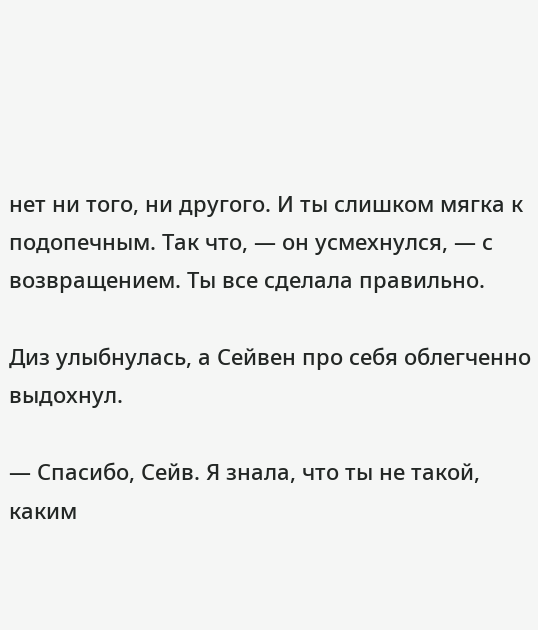нет ни того, ни другого. И ты слишком мягка к подопечным. Так что, — он усмехнулся, — с возвращением. Ты все сделала правильно.

Диз улыбнулась, а Сейвен про себя облегченно выдохнул.

— Спасибо, Сейв. Я знала, что ты не такой, каким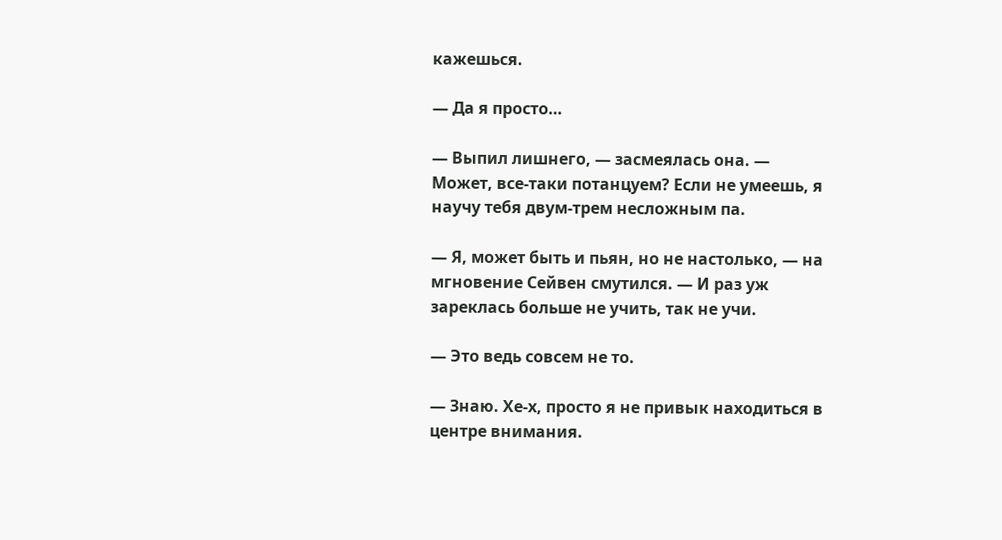кажешься.

— Да я просто…

— Выпил лишнего, — засмеялась она. — Может, все-таки потанцуем? Если не умеешь, я научу тебя двум-трем несложным па.

— Я, может быть и пьян, но не настолько, — на мгновение Сейвен смутился. — И раз уж зареклась больше не учить, так не учи.

— Это ведь совсем не то.

— Знаю. Хе-х, просто я не привык находиться в центре внимания.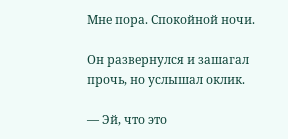Мне пора. Спокойной ночи.

Он развернулся и зашагал прочь, но услышал оклик.

— Эй, что это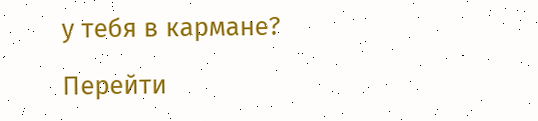у тебя в кармане?

Перейти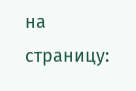на страницу: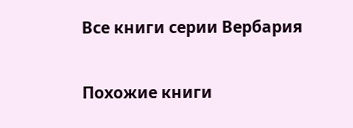Все книги серии Вербария

Похожие книги